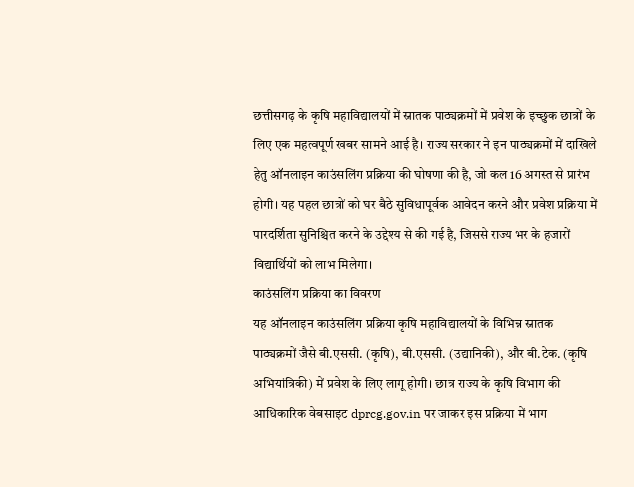छत्तीसगढ़ के कृषि महाविद्यालयों में स्नातक पाठ्यक्रमों में प्रवेश के इच्छुक छात्रों के लिए एक महत्वपूर्ण खबर सामने आई है। राज्य सरकार ने इन पाठ्यक्रमों में दाखिले हेतु ऑनलाइन काउंसलिंग प्रक्रिया की घोषणा की है, जो कल 16 अगस्त से प्रारंभ होगी। यह पहल छात्रों को घर बैठे सुविधापूर्वक आवेदन करने और प्रवेश प्रक्रिया में पारदर्शिता सुनिश्चित करने के उद्देश्य से की गई है, जिससे राज्य भर के हजारों विद्यार्थियों को लाभ मिलेगा।
काउंसलिंग प्रक्रिया का विवरण
यह ऑनलाइन काउंसलिंग प्रक्रिया कृषि महाविद्यालयों के विभिन्न स्नातक पाठ्यक्रमों जैसे बी.एससी. (कृषि), बी.एससी. (उद्यानिकी), और बी.टेक. (कृषि अभियांत्रिकी) में प्रवेश के लिए लागू होगी। छात्र राज्य के कृषि विभाग की आधिकारिक वेबसाइट dprcg.gov.in पर जाकर इस प्रक्रिया में भाग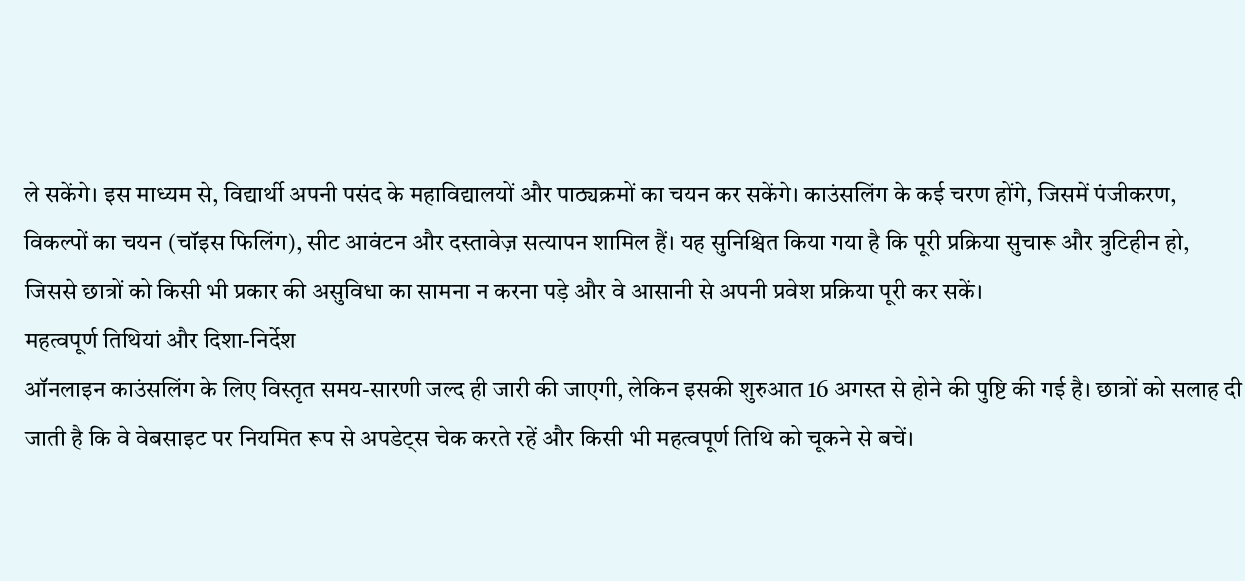ले सकेंगे। इस माध्यम से, विद्यार्थी अपनी पसंद के महाविद्यालयों और पाठ्यक्रमों का चयन कर सकेंगे। काउंसलिंग के कई चरण होंगे, जिसमें पंजीकरण, विकल्पों का चयन (चॉइस फिलिंग), सीट आवंटन और दस्तावेज़ सत्यापन शामिल हैं। यह सुनिश्चित किया गया है कि पूरी प्रक्रिया सुचारू और त्रुटिहीन हो, जिससे छात्रों को किसी भी प्रकार की असुविधा का सामना न करना पड़े और वे आसानी से अपनी प्रवेश प्रक्रिया पूरी कर सकें।
महत्वपूर्ण तिथियां और दिशा-निर्देश
ऑनलाइन काउंसलिंग के लिए विस्तृत समय-सारणी जल्द ही जारी की जाएगी, लेकिन इसकी शुरुआत 16 अगस्त से होने की पुष्टि की गई है। छात्रों को सलाह दी जाती है कि वे वेबसाइट पर नियमित रूप से अपडेट्स चेक करते रहें और किसी भी महत्वपूर्ण तिथि को चूकने से बचें।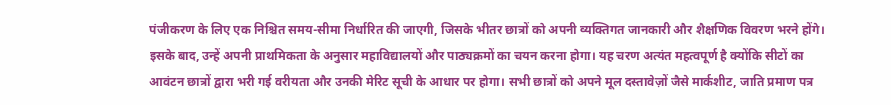पंजीकरण के लिए एक निश्चित समय-सीमा निर्धारित की जाएगी, जिसके भीतर छात्रों को अपनी व्यक्तिगत जानकारी और शैक्षणिक विवरण भरने होंगे। इसके बाद, उन्हें अपनी प्राथमिकता के अनुसार महाविद्यालयों और पाठ्यक्रमों का चयन करना होगा। यह चरण अत्यंत महत्वपूर्ण है क्योंकि सीटों का आवंटन छात्रों द्वारा भरी गई वरीयता और उनकी मेरिट सूची के आधार पर होगा। सभी छात्रों को अपने मूल दस्तावेज़ों जैसे मार्कशीट, जाति प्रमाण पत्र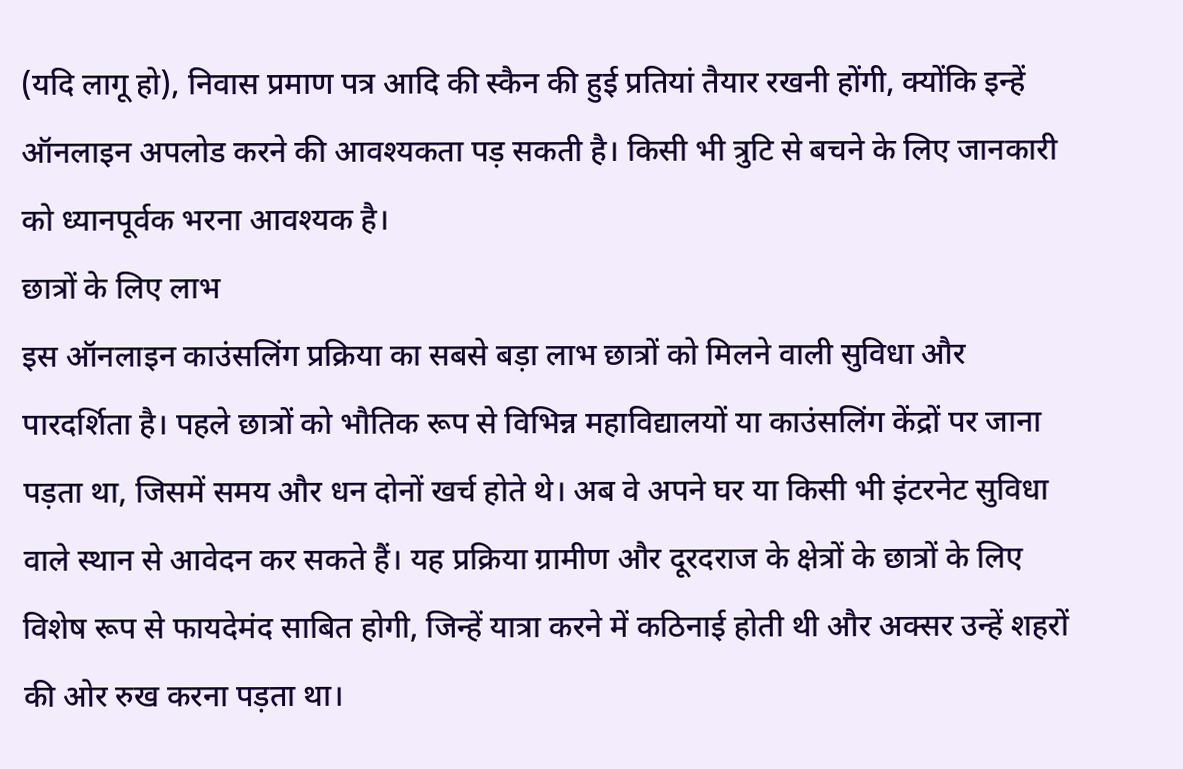(यदि लागू हो), निवास प्रमाण पत्र आदि की स्कैन की हुई प्रतियां तैयार रखनी होंगी, क्योंकि इन्हें ऑनलाइन अपलोड करने की आवश्यकता पड़ सकती है। किसी भी त्रुटि से बचने के लिए जानकारी को ध्यानपूर्वक भरना आवश्यक है।
छात्रों के लिए लाभ
इस ऑनलाइन काउंसलिंग प्रक्रिया का सबसे बड़ा लाभ छात्रों को मिलने वाली सुविधा और पारदर्शिता है। पहले छात्रों को भौतिक रूप से विभिन्न महाविद्यालयों या काउंसलिंग केंद्रों पर जाना पड़ता था, जिसमें समय और धन दोनों खर्च होते थे। अब वे अपने घर या किसी भी इंटरनेट सुविधा वाले स्थान से आवेदन कर सकते हैं। यह प्रक्रिया ग्रामीण और दूरदराज के क्षेत्रों के छात्रों के लिए विशेष रूप से फायदेमंद साबित होगी, जिन्हें यात्रा करने में कठिनाई होती थी और अक्सर उन्हें शहरों की ओर रुख करना पड़ता था।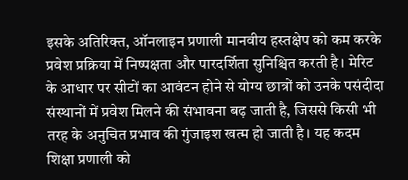इसके अतिरिक्त, ऑनलाइन प्रणाली मानवीय हस्तक्षेप को कम करके प्रवेश प्रक्रिया में निष्पक्षता और पारदर्शिता सुनिश्चित करती है। मेरिट के आधार पर सीटों का आवंटन होने से योग्य छात्रों को उनके पसंदीदा संस्थानों में प्रवेश मिलने की संभावना बढ़ जाती है, जिससे किसी भी तरह के अनुचित प्रभाव की गुंजाइश खत्म हो जाती है। यह कदम शिक्षा प्रणाली को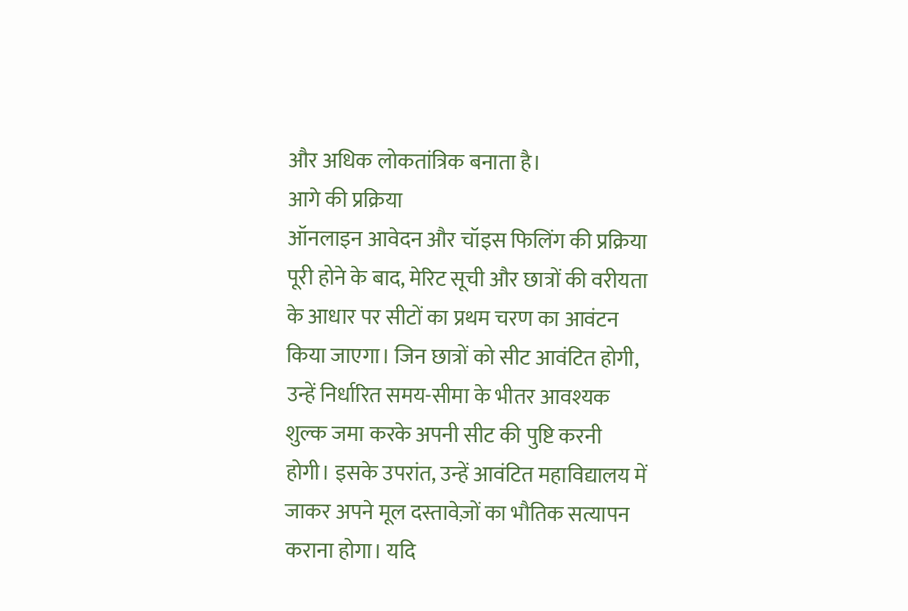और अधिक लोकतांत्रिक बनाता है।
आगे की प्रक्रिया
ऑनलाइन आवेदन और चॉइस फिलिंग की प्रक्रिया पूरी होने के बाद, मेरिट सूची और छात्रों की वरीयता के आधार पर सीटों का प्रथम चरण का आवंटन किया जाएगा। जिन छात्रों को सीट आवंटित होगी, उन्हें निर्धारित समय-सीमा के भीतर आवश्यक शुल्क जमा करके अपनी सीट की पुष्टि करनी होगी। इसके उपरांत, उन्हें आवंटित महाविद्यालय में जाकर अपने मूल दस्तावेज़ों का भौतिक सत्यापन कराना होगा। यदि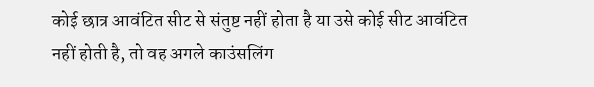कोई छात्र आवंटित सीट से संतुष्ट नहीं होता है या उसे कोई सीट आवंटित नहीं होती है, तो वह अगले काउंसलिंग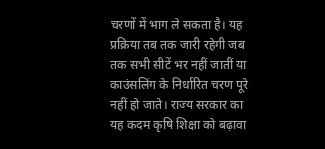चरणों में भाग ले सकता है। यह प्रक्रिया तब तक जारी रहेगी जब तक सभी सीटें भर नहीं जातीं या काउंसलिंग के निर्धारित चरण पूरे नहीं हो जाते। राज्य सरकार का यह कदम कृषि शिक्षा को बढ़ावा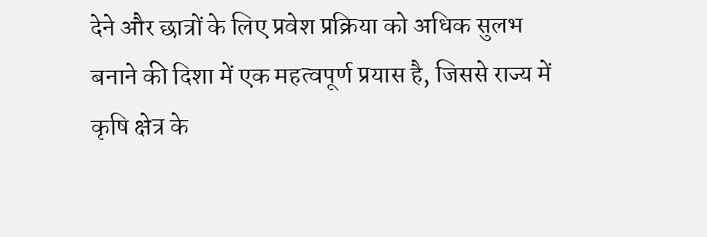देने और छात्रों के लिए प्रवेश प्रक्रिया को अधिक सुलभ बनाने की दिशा में एक महत्वपूर्ण प्रयास है, जिससे राज्य में कृषि क्षेत्र के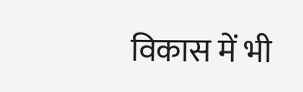विकास में भी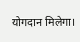योगदान मिलेगा।